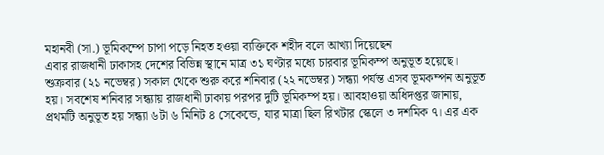মহানবী (সা.) ভূমিকম্পে চাপা পড়ে নিহত হওয়া ব্যক্তিকে শহীদ বলে আখ্যা দিয়েছেন
এবার রাজধানী ঢাকাসহ দেশের বিভিন্ন স্থানে মাত্র ৩১ ঘণ্টার মধ্যে চারবার ভূমিকম্প অনুভূত হয়েছে। শুক্রবার (২১ নভেম্বর) সকাল থেকে শুরু করে শনিবার (২২ নভেম্বর) সন্ধ্যা পর্যন্ত এসব ভূমকম্পন অনুভূত হয়। সবশেষ শনিবার সন্ধ্যায় রাজধানী ঢাকায় পরপর দুটি ভূমিকম্প হয়। আবহাওয়া অধিদপ্তর জানায়, প্রথমটি অনুভূত হয় সন্ধ্যা ৬টা ৬ মিনিট ৪ সেকেন্ডে, যার মাত্রা ছিল রিখটার স্কেলে ৩ দশমিক ৭। এর এক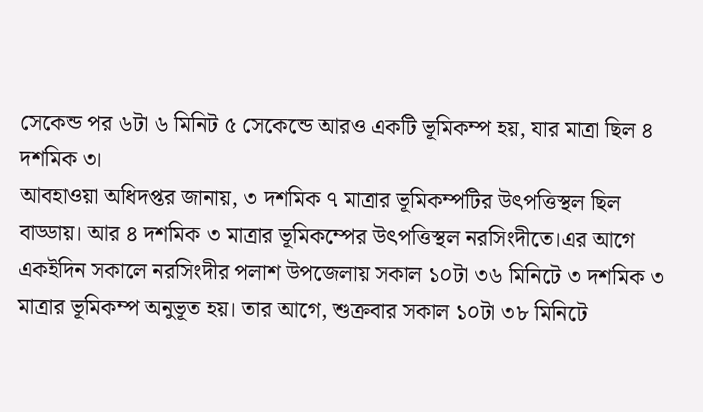সেকেন্ড পর ৬টা ৬ মিনিট ৫ সেকেন্ডে আরও একটি ভূমিকম্প হয়, যার মাত্রা ছিল ৪ দশমিক ৩।
আবহাওয়া অধিদপ্তর জানায়, ৩ দশমিক ৭ মাত্রার ভূমিকম্পটির উৎপত্তিস্থল ছিল বাড্ডায়। আর ৪ দশমিক ৩ মাত্রার ভূমিকম্পের উৎপত্তিস্থল নরসিংদীতে।এর আগে একইদিন সকালে নরসিংদীর পলাশ উপজেলায় সকাল ১০টা ৩৬ মিনিটে ৩ দশমিক ৩ মাত্রার ভূমিকম্প অনুভূত হয়। তার আগে, শুক্রবার সকাল ১০টা ৩৮ মিনিটে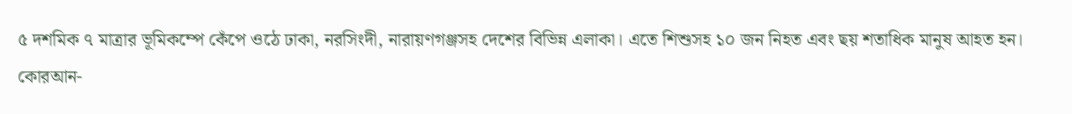৫ দশমিক ৭ মাত্রার ভূমিকম্পে কেঁপে ওঠে ঢাকা, নরসিংদী, নারায়ণগঞ্জসহ দেশের বিভিন্ন এলাকা। এতে শিশুসহ ১০ জন নিহত এবং ছয় শতাধিক মানুষ আহত হন।
কোরআন-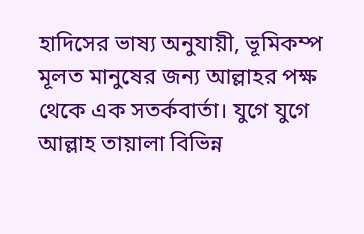হাদিসের ভাষ্য অনুযায়ী, ভূমিকম্প মূলত মানুষের জন্য আল্লাহর পক্ষ থেকে এক সতর্কবার্তা। যুগে যুগে আল্লাহ তায়ালা বিভিন্ন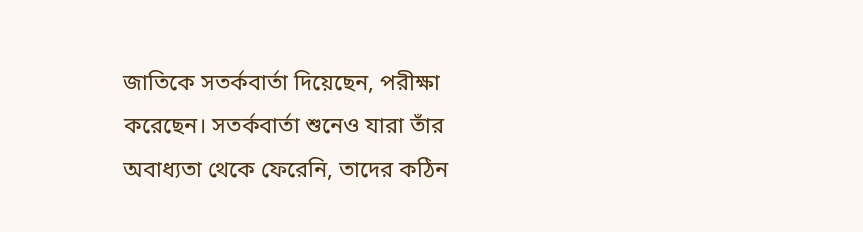জাতিকে সতর্কবার্তা দিয়েছেন, পরীক্ষা করেছেন। সতর্কবার্তা শুনেও যারা তাঁর অবাধ্যতা থেকে ফেরেনি, তাদের কঠিন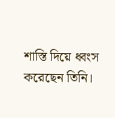শাস্তি দিয়ে ধ্বংস করেছেন তিনি।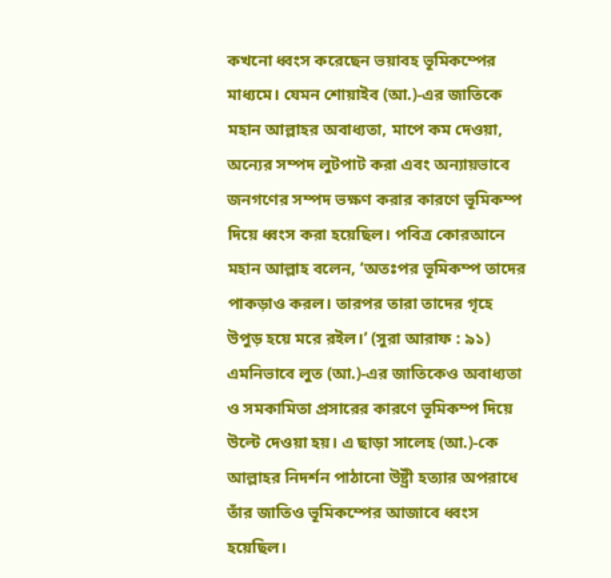কখনো ধ্বংস করেছেন ভয়াবহ ভূমিকম্পের মাধ্যমে। যেমন শোয়াইব (আ.)-এর জাতিকে মহান আল্লাহর অবাধ্যতা, মাপে কম দেওয়া, অন্যের সম্পদ লুটপাট করা এবং অন্যায়ভাবে জনগণের সম্পদ ভক্ষণ করার কারণে ভূমিকম্প দিয়ে ধ্বংস করা হয়েছিল। পবিত্র কোরআনে মহান আল্লাহ বলেন, ‘অতঃপর ভূমিকম্প তাদের পাকড়াও করল। তারপর তারা তাদের গৃহে উপুড় হয়ে মরে রইল।’ (সুরা আরাফ : ৯১)
এমনিভাবে লুত (আ.)-এর জাতিকেও অবাধ্যতা ও সমকামিতা প্রসারের কারণে ভূমিকম্প দিয়ে উল্টে দেওয়া হয়। এ ছাড়া সালেহ (আ.)-কে আল্লাহর নিদর্শন পাঠানো উষ্ট্রী হত্যার অপরাধে তাঁর জাতিও ভূমিকম্পের আজাবে ধ্বংস হয়েছিল।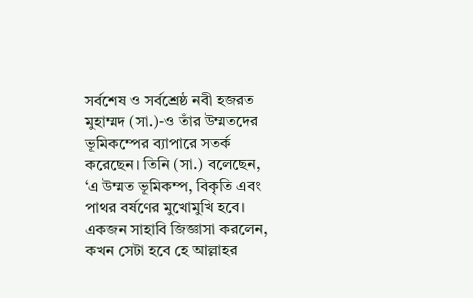সর্বশেষ ও সর্বশ্রেষ্ঠ নবী হজরত মুহাম্মদ (সা.)-ও তাঁর উম্মতদের ভূমিকম্পের ব্যাপারে সতর্ক করেছেন। তিনি (সা.) বলেছেন, ‘এ উম্মত ভূমিকম্প, বিকৃতি এবং পাথর বর্ষণের মুখোমুখি হবে। একজন সাহাবি জিজ্ঞাসা করলেন, কখন সেটা হবে হে আল্লাহর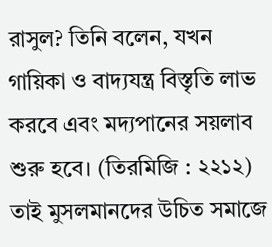রাসুল? তিনি বলেন, যখন গায়িকা ও বাদ্যযন্ত্র বিস্তৃতি লাভ করবে এবং মদ্যপানের সয়লাব শুরু হবে। (তিরমিজি : ২২১২)
তাই মুসলমানদের উচিত সমাজে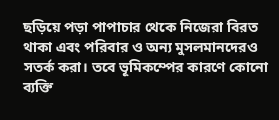ছড়িয়ে পড়া পাপাচার থেকে নিজেরা বিরত থাকা এবং পরিবার ও অন্য মুসলমানদেরও সতর্ক করা। তবে ভূমিকম্পের কারণে কোনো ব্যক্তি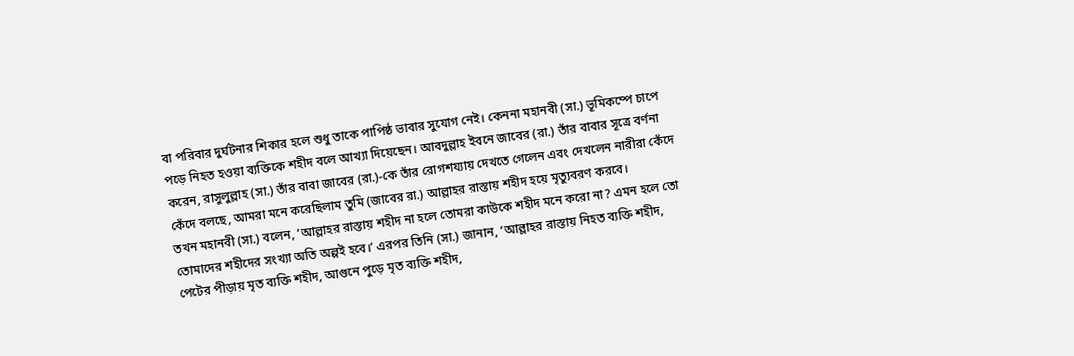বা পরিবার দুর্ঘটনার শিকার হলে শুধু তাকে পাপিষ্ঠ ভাবার সুযোগ নেই। কেননা মহানবী (সা.) ভূমিকম্পে চাপে পড়ে নিহত হওয়া ব্যক্তিকে শহীদ বলে আখ্যা দিয়েছেন। আবদুল্লাহ ইবনে জাবের (রা.) তাঁর বাবার সূত্রে বর্ণনা করেন, রাসুলুল্লাহ (সা.) তাঁর বাবা জাবের (রা.)-কে তাঁর রোগশয্যায় দেখতে গেলেন এবং দেখলেন নারীরা কেঁদে কেঁদে বলছে, আমরা মনে করেছিলাম তুমি (জাবের রা.) আল্লাহর রাস্তায় শহীদ হয়ে মৃত্যুবরণ করবে।
তখন মহানবী (সা.) বলেন, ‘আল্লাহর রাস্তায় শহীদ না হলে তোমরা কাউকে শহীদ মনে করো না? এমন হলে তো তোমাদের শহীদের সংখ্যা অতি অল্পই হবে।’ এরপর তিনি (সা.) জানান, ‘আল্লাহর রাস্তায় নিহত ব্যক্তি শহীদ, পেটের পীড়ায় মৃত ব্যক্তি শহীদ, আগুনে পুড়ে মৃত ব্যক্তি শহীদ,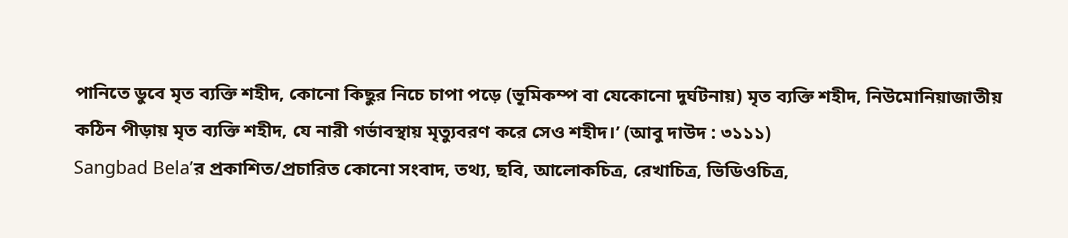পানিতে ডুবে মৃত ব্যক্তি শহীদ, কোনো কিছুর নিচে চাপা পড়ে (ভূমিকম্প বা যেকোনো দুর্ঘটনায়) মৃত ব্যক্তি শহীদ, নিউমোনিয়াজাতীয় কঠিন পীড়ায় মৃত ব্যক্তি শহীদ, যে নারী গর্ভাবস্থায় মৃত্যুবরণ করে সেও শহীদ।’ (আবু দাউদ : ৩১১১)
Sangbad Bela’র প্রকাশিত/প্রচারিত কোনো সংবাদ, তথ্য, ছবি, আলোকচিত্র, রেখাচিত্র, ভিডিওচিত্র,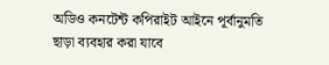অডিও কনটেন্ট কপিরাইট আইনে পূর্বানুমতি ছাড়া ব্যবহার করা যাবে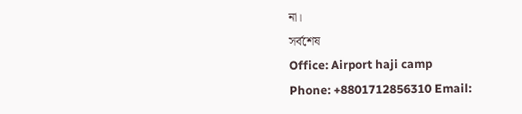না।
সর্বশেষ
Office: Airport haji camp
Phone: +8801712856310 Email: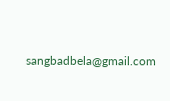sangbadbela@gmail.com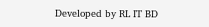Developed by RL IT BD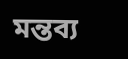মন্তব্য